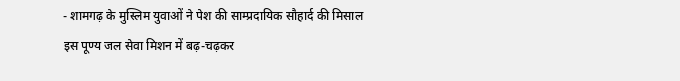- शामगढ़ के मुस्लिम युवाओं ने पेश की साम्प्रदायिक सौहार्द की मिसाल
इस पूण्य जल सेवा मिशन में बढ़-चढ़कर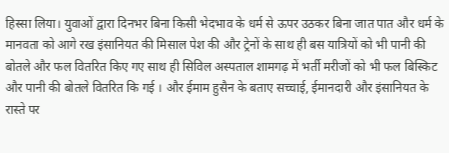हिस्सा लिया। युवाओं द्वारा दिनभर बिना किसी भेदभाव के धर्म से ऊपर उठकर बिना जात पात और धर्म के मानवता को आगे रख इंसानियत की मिसाल पेश की और ट्रेनों के साथ ही बस यात्रियों को भी पानी की बोतले और फल वितरित किए गए साथ ही सिविल अस्पताल शामगढ़ में भर्ती मरीजों को भी फल बिस्किट और पानी की बोतले वितरित कि गई । और ईमाम हुसैन के बताए सच्चाई, ईमानदारी और इंसानियत के रास्ते पर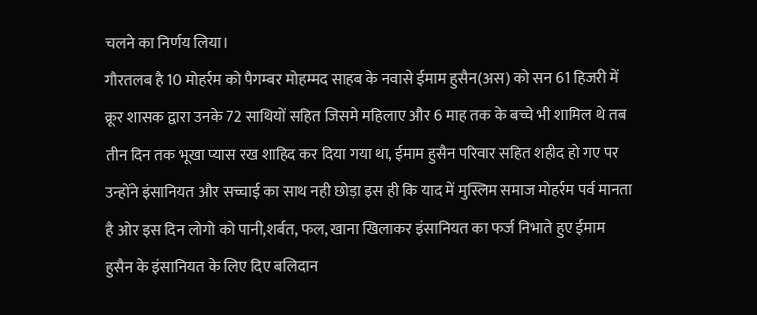चलने का निर्णय लिया।
गौरतलब है 10 मोहर्रम को पैगम्बर मोहम्मद साहब के नवासे ईमाम हुसैन(अस) को सन 61 हिजरी में क्रूर शासक द्वारा उनके 72 साथियों सहित जिसमे महिलाए और 6 माह तक के बच्चे भी शामिल थे तब तीन दिन तक भूखा प्यास रख शाहिद कर दिया गया था, ईमाम हुसैन परिवार सहित शहीद हो गए पर उन्होंने इंसानियत और सच्चाई का साथ नही छोड़ा इस ही कि याद में मुस्लिम समाज मोहर्रम पर्व मानता है ओर इस दिन लोगो को पानी,शर्बत, फल, खाना खिलाकर इंसानियत का फर्ज निभाते हुए ईमाम हुसैन के इंसानियत के लिए दिए बलिदान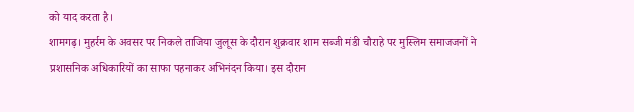को याद करता है।
शामगढ़। मुहर्रम के अवसर पर निकले ताजिया जुलूस के दौरान शुक्रवार शाम सब्जी मंडी चौराहे पर मुस्लिम समाजजनों ने प्रशासनिक अधिकारियों का साफा पहनाकर अभिनंदन किया। इस दौरान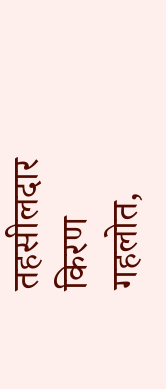तहसीलदार किरण गहलोत,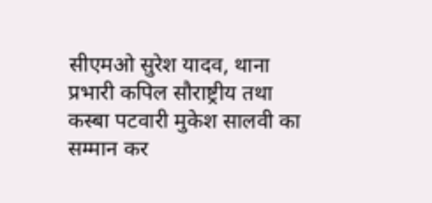सीएमओ सुरेश यादव, थाना प्रभारी कपिल सौराष्ट्रीय तथा कस्बा पटवारी मुकेश सालवी का सम्मान कर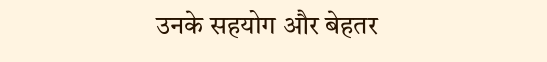उनके सहयोग और बेहतर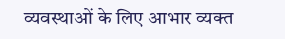व्यवस्थाओं के लिए आभार व्यक्त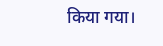किया गया।